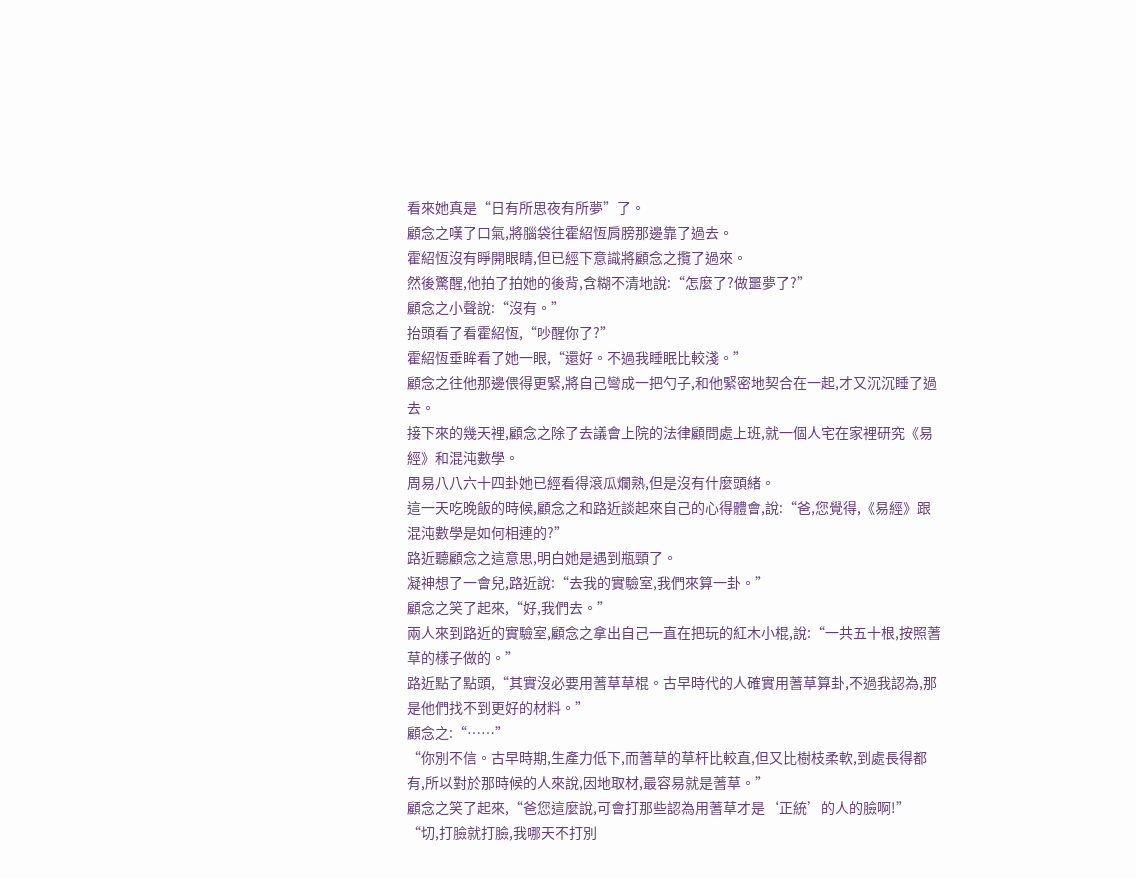看來她真是“日有所思夜有所夢”了。
顧念之嘆了口氣,將腦袋往霍紹恆肩膀那邊靠了過去。
霍紹恆沒有睜開眼睛,但已經下意識將顧念之攬了過來。
然後驚醒,他拍了拍她的後背,含糊不清地說:“怎麼了?做噩夢了?”
顧念之小聲說:“沒有。”
抬頭看了看霍紹恆,“吵醒你了?”
霍紹恆垂眸看了她一眼,“還好。不過我睡眠比較淺。”
顧念之往他那邊偎得更緊,將自己彎成一把勺子,和他緊密地契合在一起,才又沉沉睡了過去。
接下來的幾天裡,顧念之除了去議會上院的法律顧問處上班,就一個人宅在家裡研究《易經》和混沌數學。
周易八八六十四卦她已經看得滾瓜爛熟,但是沒有什麼頭緒。
這一天吃晚飯的時候,顧念之和路近談起來自己的心得體會,說:“爸,您覺得,《易經》跟混沌數學是如何相連的?”
路近聽顧念之這意思,明白她是遇到瓶頸了。
凝神想了一會兒,路近說:“去我的實驗室,我們來算一卦。”
顧念之笑了起來,“好,我們去。”
兩人來到路近的實驗室,顧念之拿出自己一直在把玩的紅木小棍,說:“一共五十根,按照蓍草的樣子做的。”
路近點了點頭,“其實沒必要用蓍草草棍。古早時代的人確實用蓍草算卦,不過我認為,那是他們找不到更好的材料。”
顧念之:“……”
“你別不信。古早時期,生產力低下,而蓍草的草杆比較直,但又比樹枝柔軟,到處長得都有,所以對於那時候的人來說,因地取材,最容易就是蓍草。”
顧念之笑了起來,“爸您這麼說,可會打那些認為用蓍草才是‘正統’的人的臉啊!”
“切,打臉就打臉,我哪天不打別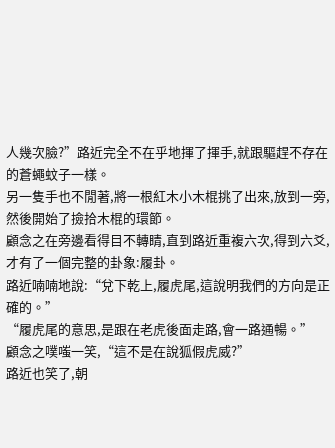人幾次臉?”路近完全不在乎地揮了揮手,就跟驅趕不存在的蒼蠅蚊子一樣。
另一隻手也不閒著,將一根紅木小木棍挑了出來,放到一旁,然後開始了撿拾木棍的環節。
顧念之在旁邊看得目不轉睛,直到路近重複六次,得到六爻,才有了一個完整的卦象:履卦。
路近喃喃地說:“兌下乾上,履虎尾,這說明我們的方向是正確的。”
“履虎尾的意思,是跟在老虎後面走路,會一路通暢。”
顧念之噗嗤一笑,“這不是在說狐假虎威?”
路近也笑了,朝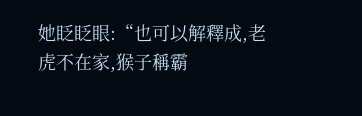她眨眨眼:“也可以解釋成,老虎不在家,猴子稱霸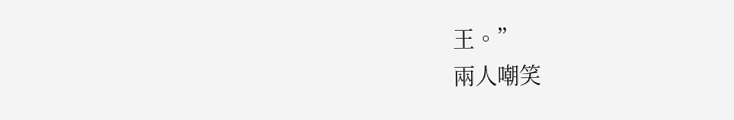王。”
兩人嘲笑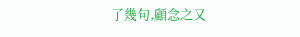了幾句,顧念之又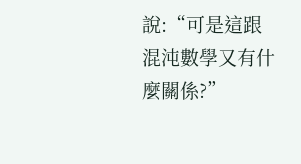說:“可是這跟混沌數學又有什麼關係?”